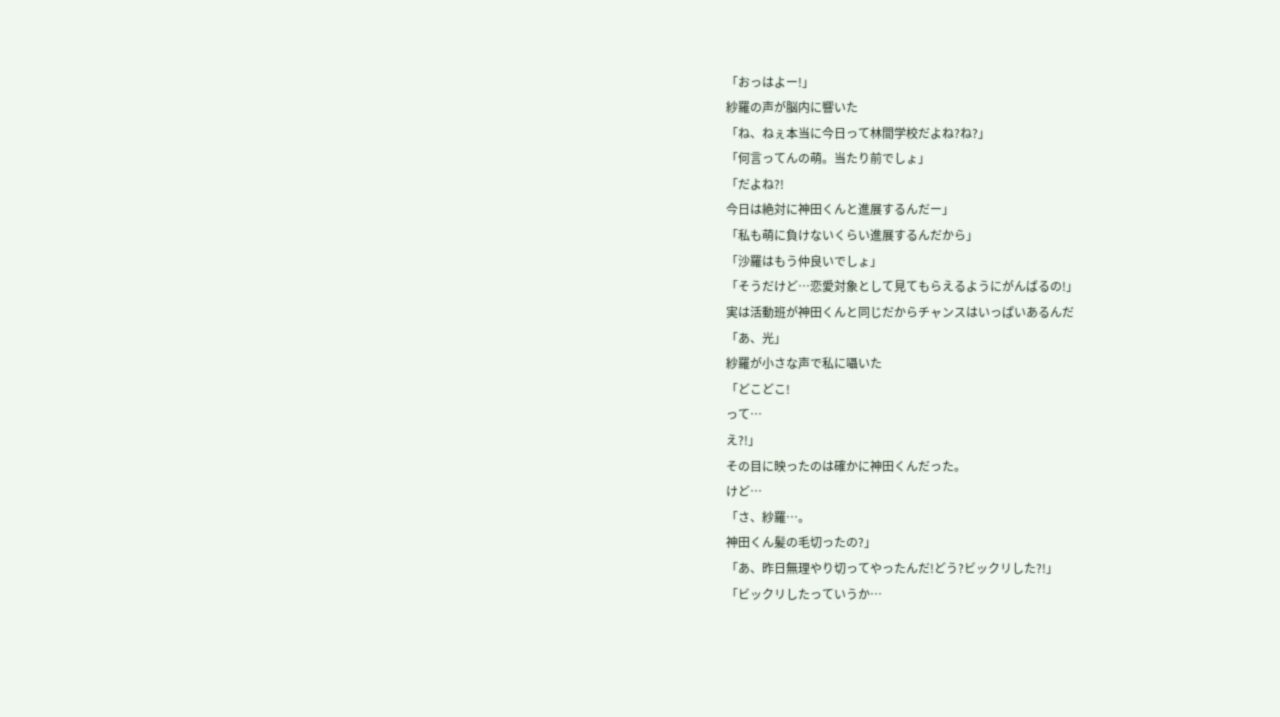「おっはよー!」
紗羅の声が脳内に響いた
「ね、ねぇ本当に今日って林間学校だよね?ね?」
「何言ってんの萌。当たり前でしょ」
「だよね?!
今日は絶対に神田くんと進展するんだー」
「私も萌に負けないくらい進展するんだから」
「沙羅はもう仲良いでしょ」
「そうだけど…恋愛対象として見てもらえるようにがんばるの!」
実は活動班が神田くんと同じだからチャンスはいっぱいあるんだ
「あ、光」
紗羅が小さな声で私に囁いた
「どこどこ!
って…
え?!」
その目に映ったのは確かに神田くんだった。
けど…
「さ、紗羅…。
神田くん髪の毛切ったの?」
「あ、昨日無理やり切ってやったんだ!どう?ビックリした?!」
「ビックリしたっていうか…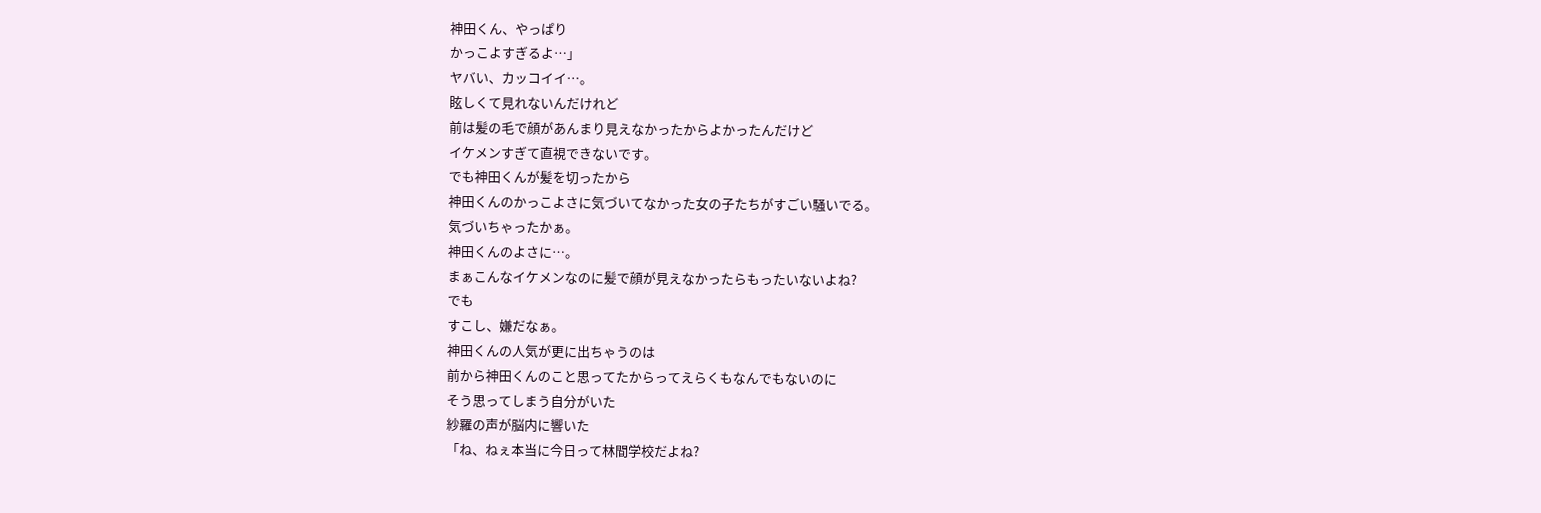神田くん、やっぱり
かっこよすぎるよ…」
ヤバい、カッコイイ…。
眩しくて見れないんだけれど
前は髪の毛で顔があんまり見えなかったからよかったんだけど
イケメンすぎて直視できないです。
でも神田くんが髪を切ったから
神田くんのかっこよさに気づいてなかった女の子たちがすごい騒いでる。
気づいちゃったかぁ。
神田くんのよさに…。
まぁこんなイケメンなのに髪で顔が見えなかったらもったいないよね?
でも
すこし、嫌だなぁ。
神田くんの人気が更に出ちゃうのは
前から神田くんのこと思ってたからってえらくもなんでもないのに
そう思ってしまう自分がいた
紗羅の声が脳内に響いた
「ね、ねぇ本当に今日って林間学校だよね?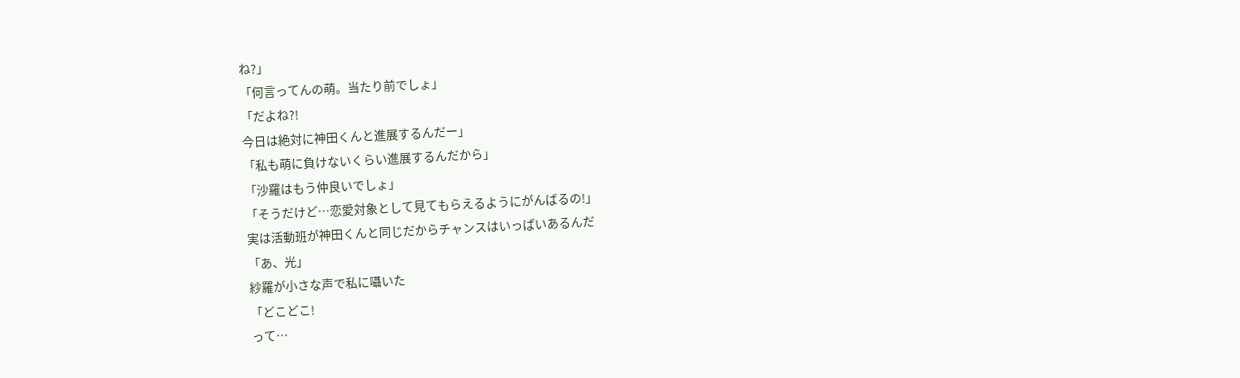ね?」
「何言ってんの萌。当たり前でしょ」
「だよね?!
今日は絶対に神田くんと進展するんだー」
「私も萌に負けないくらい進展するんだから」
「沙羅はもう仲良いでしょ」
「そうだけど…恋愛対象として見てもらえるようにがんばるの!」
実は活動班が神田くんと同じだからチャンスはいっぱいあるんだ
「あ、光」
紗羅が小さな声で私に囁いた
「どこどこ!
って…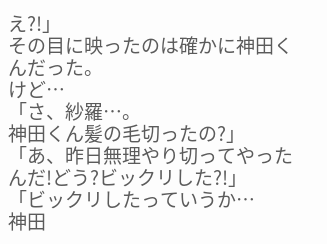え?!」
その目に映ったのは確かに神田くんだった。
けど…
「さ、紗羅…。
神田くん髪の毛切ったの?」
「あ、昨日無理やり切ってやったんだ!どう?ビックリした?!」
「ビックリしたっていうか…
神田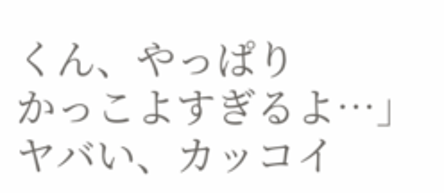くん、やっぱり
かっこよすぎるよ…」
ヤバい、カッコイ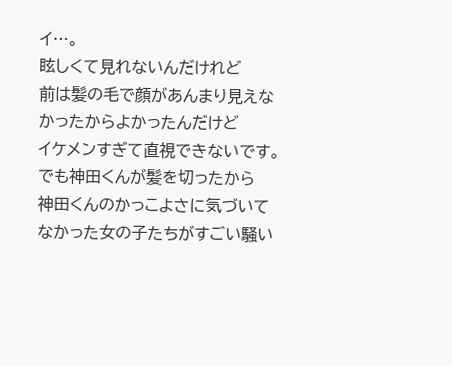イ…。
眩しくて見れないんだけれど
前は髪の毛で顔があんまり見えなかったからよかったんだけど
イケメンすぎて直視できないです。
でも神田くんが髪を切ったから
神田くんのかっこよさに気づいてなかった女の子たちがすごい騒い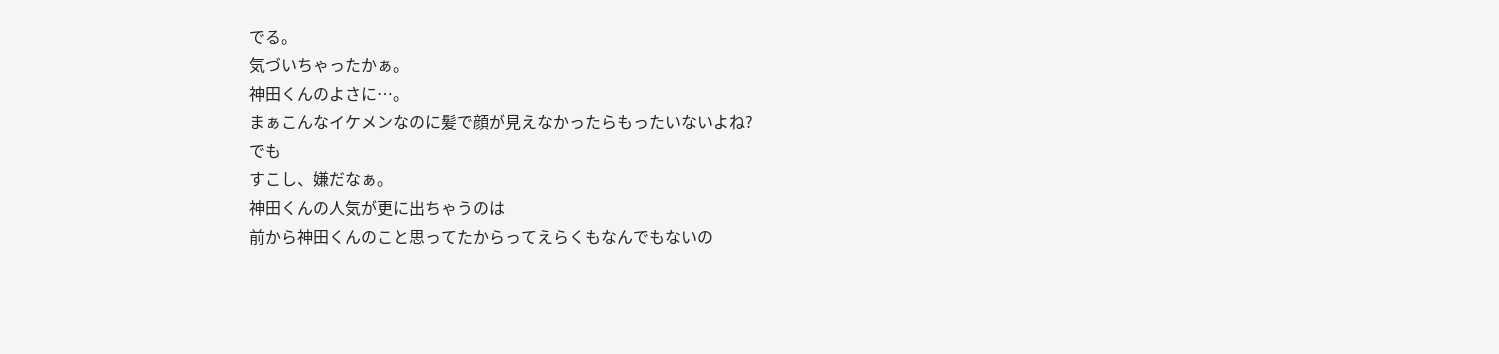でる。
気づいちゃったかぁ。
神田くんのよさに…。
まぁこんなイケメンなのに髪で顔が見えなかったらもったいないよね?
でも
すこし、嫌だなぁ。
神田くんの人気が更に出ちゃうのは
前から神田くんのこと思ってたからってえらくもなんでもないの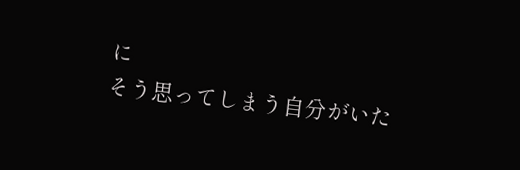に
そう思ってしまう自分がいた